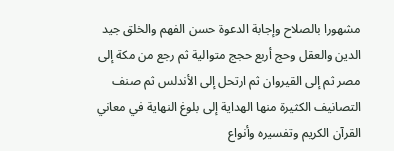مشهورا بالصلاح وإجابة الدعوة حسن الفهم والخلق جيد الدين والعقل وحج أربع حجج متوالية ثم رجع من مكة إلى مصر ثم إلى القيروان ثم ارتحل إلى الأندلس ثم صنف التصانيف الكثيرة منها الهداية إلى بلوغ النهاية في معاني القرآن الكريم وتفسيره وأنواع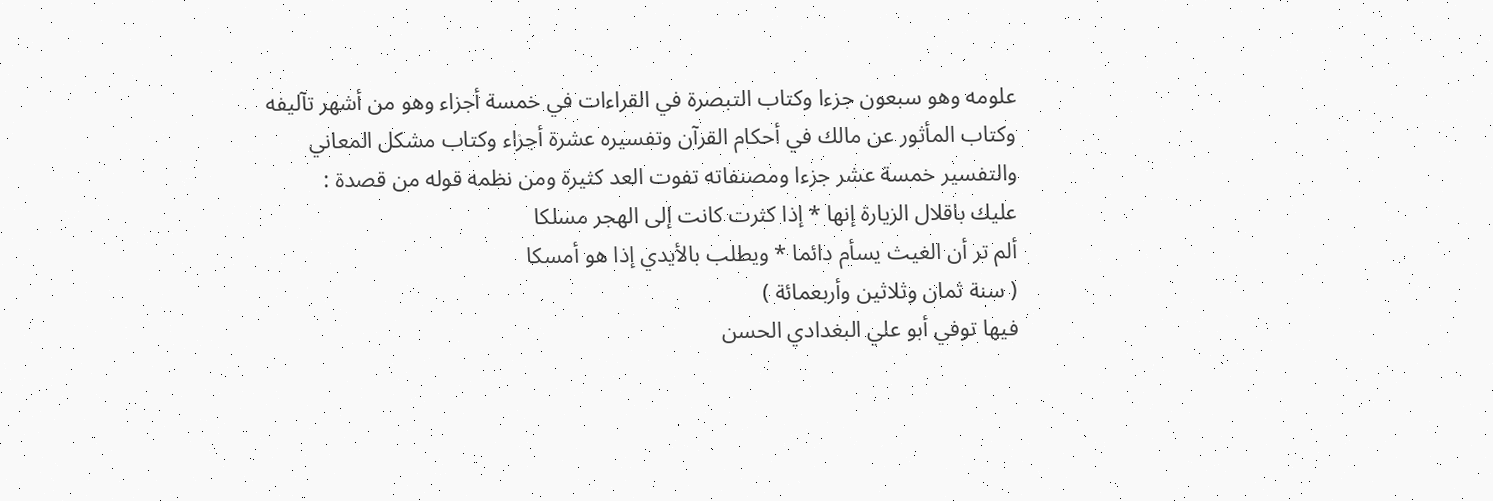علومه وهو سبعون جزءا وكتاب التبصرة في القراءات في خمسة أجزاء وهو من أشهر تآليفه وكتاب المأثور عن مالك في أحكام القرآن وتفسيره عشرة أجزاء وكتاب مشكل المعاني والتفسير خمسة عشر جزءا ومصنفاته تفوت العد كثيرة ومن نظمه قوله من قصدة :
عليك باقلال الزيارة إنها * إذا كثرت كانت إلى الهجر مسلكا
ألم تر أن الغيث يسأم دائما * ويطلب بالأيدي إذا هو أمسكا
( سنة ثمان وثلاثين وأربعمائة )
فيها توفي أبو علي البغدادي الحسن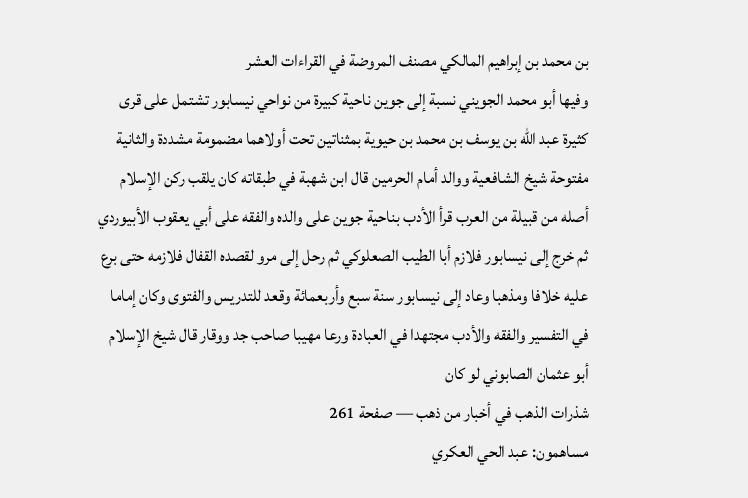بن محمد بن إبراهيم المالكي مصنف المروضة في القراءات العشر
وفيها أبو محمد الجويني نسبة إلى جوين ناحية كبيرة من نواحي نيسابور تشتمل على قرى كثيرة عبد الله بن يوسف بن محمد بن حيوية بمثناتين تحت أولاهما مضمومة مشددة والثانية مفتوحة شيخ الشافعية ووالد أمام الحرمين قال ابن شهبة في طبقاته كان يلقب ركن الإسلام أصله من قبيلة من العرب قرأ الأدب بناحية جوين على والده والفقه على أبي يعقوب الأبيوردي ثم خرج إلى نيسابور فلازم أبا الطيب الصعلوكي ثم رحل إلى مرو لقصده القفال فلازمه حتى برع عليه خلافا ومذهبا وعاد إلى نيسابور سنة سبع وأربعمائة وقعد للتدريس والفتوى وكان إماما في التفسير والفقه والأدب مجتهدا في العبادة ورعا مهيبا صاحب جد ووقار قال شيخ الإسلام أبو عثمان الصابوني لو كان
شذرات الذهب في أخبار من ذهب — صفحة 261
مساهمون: عبد الحي العكري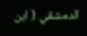الدمشقي ( ابن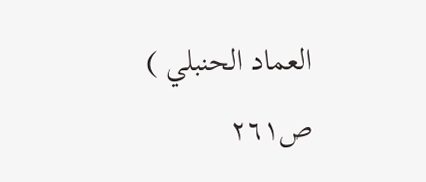العماد الحنبلي )
ص٢٦١